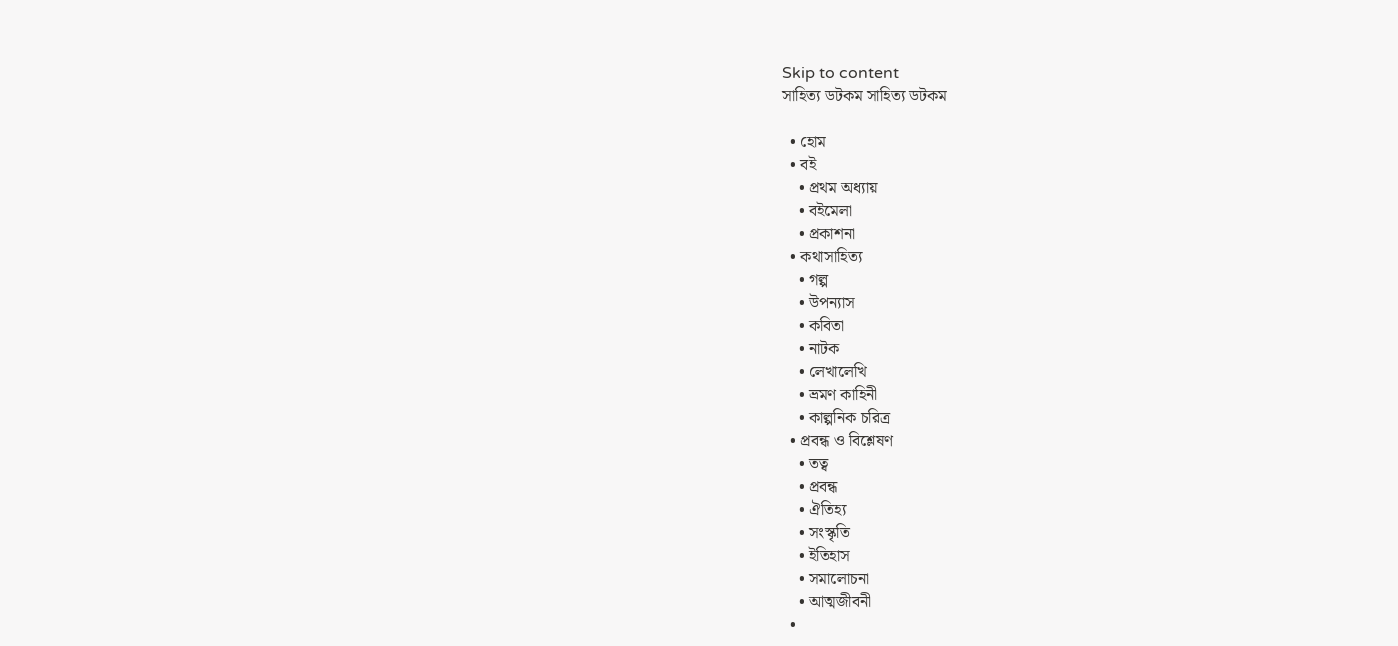Skip to content
সাহিত্য ডটকম সাহিত্য ডটকম

  • হোম
  • বই
    • প্রথম অধ্যায়
    • বইমেলা
    • প্রকাশনা
  • কথাসাহিত্য
    • গল্প
    • উপন্যাস
    • কবিতা
    • নাটক
    • লেখালেখি
    • ভ্রমণ কাহিনী
    • কাল্পনিক চরিত্র
  • প্রবন্ধ ও বিশ্লেষণ
    • তত্ব
    • প্রবন্ধ
    • ঐতিহ্য
    • সংস্কৃতি
    • ইতিহাস
    • সমালোচনা
    • আত্মজীবনী
  •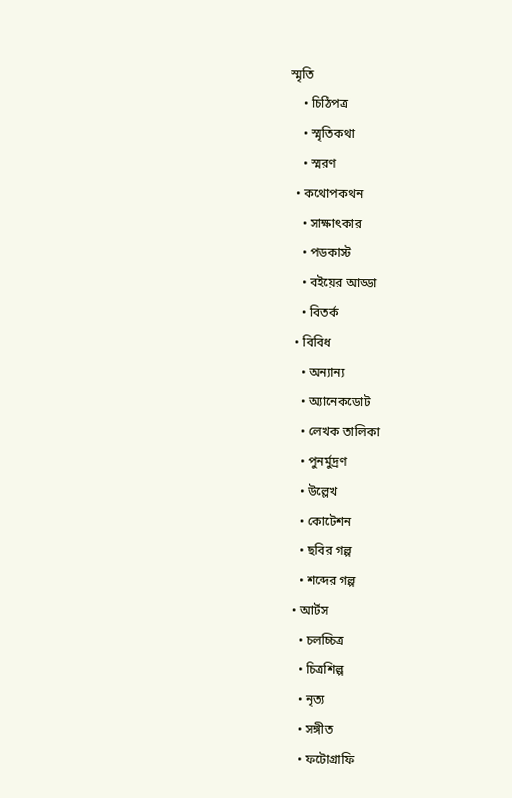স্মৃতি
    • চিঠিপত্র
    • স্মৃতিকথা
    • স্মরণ
  • কথোপকথন
    • সাক্ষাৎকার
    • পডকাস্ট
    • বইয়ের আড্ডা
    • বিতর্ক
  • বিবিধ
    • অন্যান্য
    • অ্যানেকডোট
    • লেখক তালিকা
    • পুনর্মুদ্রণ
    • উল্লেখ
    • কোটেশন
    • ছবির গল্প
    • শব্দের গল্প
  • আর্টস
    • চলচ্চিত্র
    • চিত্রশিল্প
    • নৃত্য
    • সঙ্গীত
    • ফটোগ্রাফি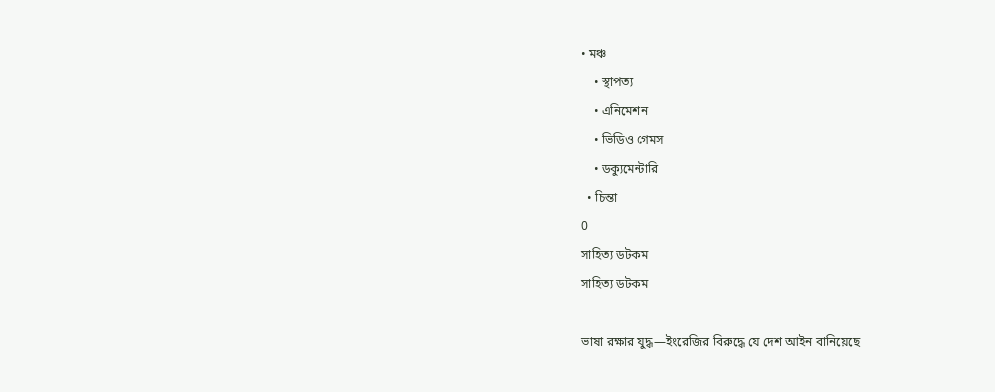• মঞ্চ
    • স্থাপত্য
    • এনিমেশন
    • ভিডিও গেমস
    • ডক্যুমেন্টারি
  • চিন্তা
0
সাহিত্য ডটকম
সাহিত্য ডটকম

ভাষা রক্ষার যুদ্ধ—ইংরেজির বিরুদ্ধে যে দেশ আইন বানিয়েছে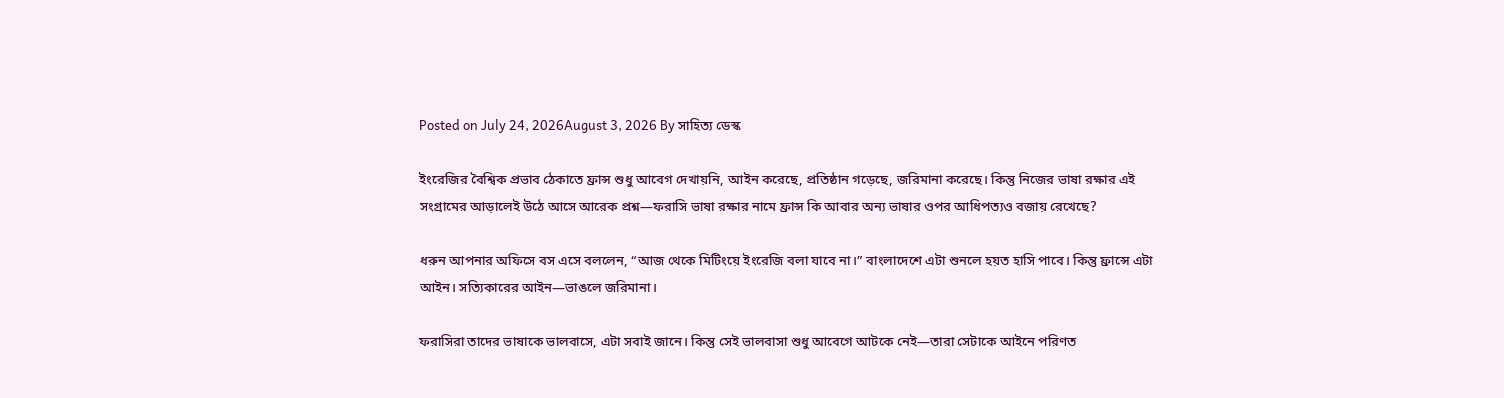Posted on July 24, 2026August 3, 2026 By সাহিত্য ডেস্ক

ইংরেজির বৈশ্বিক প্রভাব ঠেকাতে ফ্রান্স শুধু আবেগ দেখায়নি, আইন করেছে, প্রতিষ্ঠান গড়েছে, জরিমানা করেছে। কিন্তু নিজের ভাষা রক্ষার এই সংগ্রামের আড়ালেই উঠে আসে আরেক প্রশ্ন—ফরাসি ভাষা রক্ষার নামে ফ্রান্স কি আবার অন্য ভাষার ওপর আধিপত্যও বজায় রেখেছে?

ধরুন আপনার অফিসে বস এসে বললেন, “আজ থেকে মিটিংয়ে ইংরেজি বলা যাবে না।” বাংলাদেশে এটা শুনলে হয়ত হাসি পাবে। কিন্তু ফ্রান্সে এটা আইন। সত্যিকারের আইন—ভাঙলে জরিমানা।

ফরাসিরা তাদের ভাষাকে ভালবাসে, এটা সবাই জানে। কিন্তু সেই ভালবাসা শুধু আবেগে আটকে নেই—তারা সেটাকে আইনে পরিণত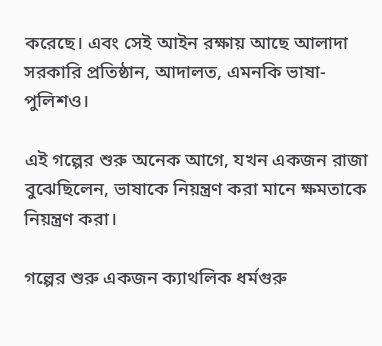করেছে। এবং সেই আইন রক্ষায় আছে আলাদা সরকারি প্রতিষ্ঠান, আদালত, এমনকি ভাষা-পুলিশও।

এই গল্পের শুরু অনেক আগে, যখন একজন রাজা বুঝেছিলেন, ভাষাকে নিয়ন্ত্রণ করা মানে ক্ষমতাকে নিয়ন্ত্রণ করা।

গল্পের শুরু একজন ক্যাথলিক ধর্মগুরু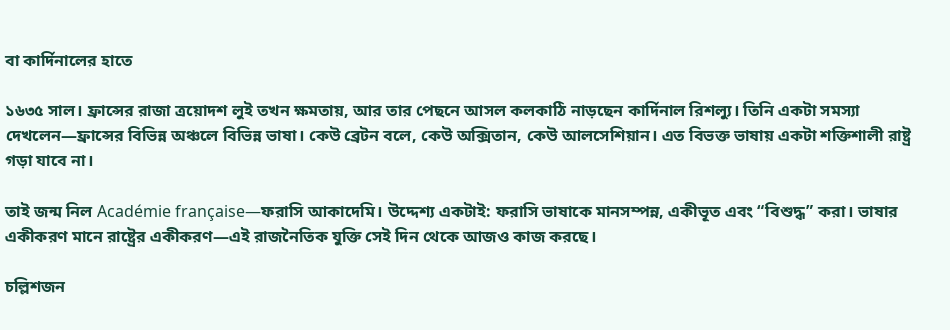বা কার্দিনালের হাতে

১৬৩৫ সাল। ফ্রান্সের রাজা ত্রয়োদশ লুই তখন ক্ষমতায়, আর তার পেছনে আসল কলকাঠি নাড়ছেন কার্দিনাল রিশল্যু। তিনি একটা সমস্যা দেখলেন—ফ্রান্সের বিভিন্ন অঞ্চলে বিভিন্ন ভাষা। কেউ ব্রেটন বলে, কেউ অক্সিতান, কেউ আলসেশিয়ান। এত বিভক্ত ভাষায় একটা শক্তিশালী রাষ্ট্র গড়া যাবে না।

তাই জন্ম নিল Académie française—ফরাসি আকাদেমি। উদ্দেশ্য একটাই: ফরাসি ভাষাকে মানসম্পন্ন, একীভূত এবং “বিশুদ্ধ” করা। ভাষার একীকরণ মানে রাষ্ট্রের একীকরণ—এই রাজনৈতিক যুক্তি সেই দিন থেকে আজও কাজ করছে।

চল্লিশজন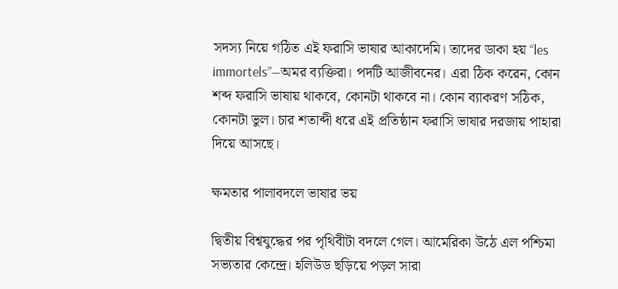সদস্য নিয়ে গঠিত এই ফরাসি ভাষার আকাদেমি। তাদের ডাকা হয় “les immortels”—অমর ব্যক্তিরা। পদটি আজীবনের। এরা ঠিক করেন, কোন শব্দ ফরাসি ভাষায় থাকবে, কোনটা থাকবে না। কোন ব্যাকরণ সঠিক, কোনটা ভুল। চার শতাব্দী ধরে এই প্রতিষ্ঠান ফরাসি ভাষার দরজায় পাহারা দিয়ে আসছে।

ক্ষমতার পালাবদলে ভাষার ভয়

দ্বিতীয় বিশ্বযুদ্ধের পর পৃথিবীটা বদলে গেল। আমেরিকা উঠে এল পশ্চিমা সভ্যতার কেন্দ্রে। হলিউড ছড়িয়ে পড়ল সারা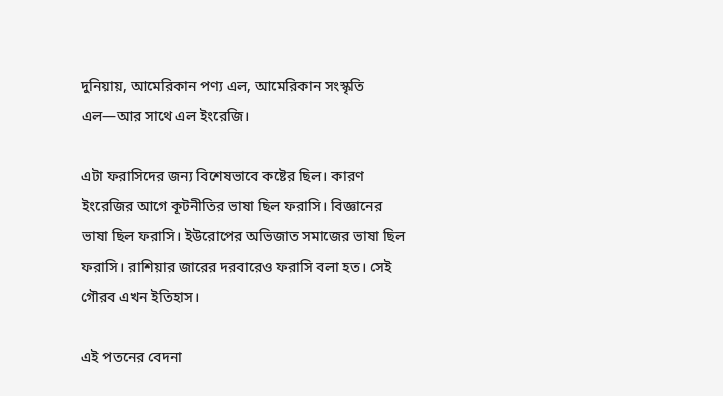দুনিয়ায়, আমেরিকান পণ্য এল, আমেরিকান সংস্কৃতি এল—আর সাথে এল ইংরেজি।

এটা ফরাসিদের জন্য বিশেষভাবে কষ্টের ছিল। কারণ ইংরেজির আগে কূটনীতির ভাষা ছিল ফরাসি। বিজ্ঞানের ভাষা ছিল ফরাসি। ইউরোপের অভিজাত সমাজের ভাষা ছিল ফরাসি। রাশিয়ার জারের দরবারেও ফরাসি বলা হত। সেই গৌরব এখন ইতিহাস।

এই পতনের বেদনা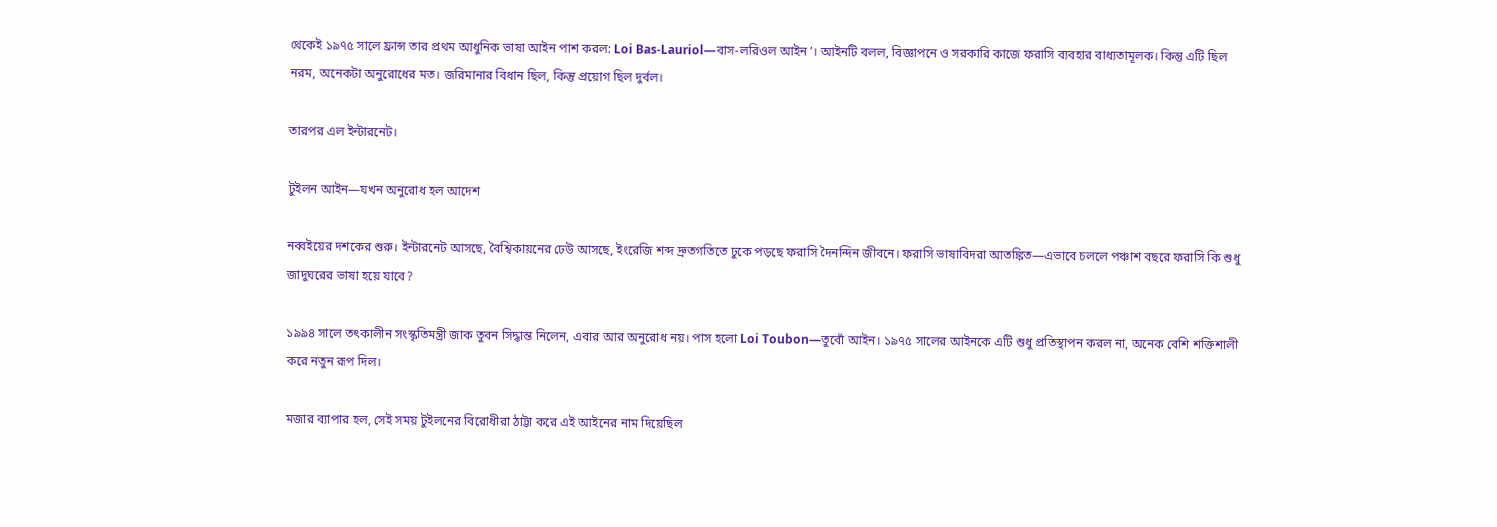থেকেই ১৯৭৫ সালে ফ্রান্স তার প্রথম আধুনিক ভাষা আইন পাশ করল: Loi Bas-Lauriol—বাস-লরিওল আইন’। আইনটি বলল, বিজ্ঞাপনে ও সরকারি কাজে ফরাসি ব্যবহার বাধ্যতামূলক। কিন্তু এটি ছিল নরম, অনেকটা অনুরোধের মত। জরিমানার বিধান ছিল, কিন্তু প্রয়োগ ছিল দুর্বল।

তারপর এল ইন্টারনেট।

টুইলন আইন—যখন অনুরোধ হল আদেশ

নব্বইয়ের দশকের শুরু। ইন্টারনেট আসছে, বৈশ্বিকায়নের ঢেউ আসছে, ইংরেজি শব্দ দ্রুতগতিতে ঢুকে পড়ছে ফরাসি দৈনন্দিন জীবনে। ফরাসি ভাষাবিদরা আতঙ্কিত—এভাবে চললে পঞ্চাশ বছরে ফরাসি কি শুধু জাদুঘরের ভাষা হয়ে যাবে?

১৯৯৪ সালে তৎকালীন সংস্কৃতিমন্ত্রী জাক তুবন সিদ্ধান্ত নিলেন, এবার আর অনুরোধ নয়। পাস হলো Loi Toubon—তুবোঁ আইন। ১৯৭৫ সালের আইনকে এটি শুধু প্রতিস্থাপন করল না, অনেক বেশি শক্তিশালী করে নতুন রূপ দিল।

মজার ব্যাপার হল, সেই সময় টুইলনের বিরোধীরা ঠাট্টা করে এই আইনের নাম দিয়েছিল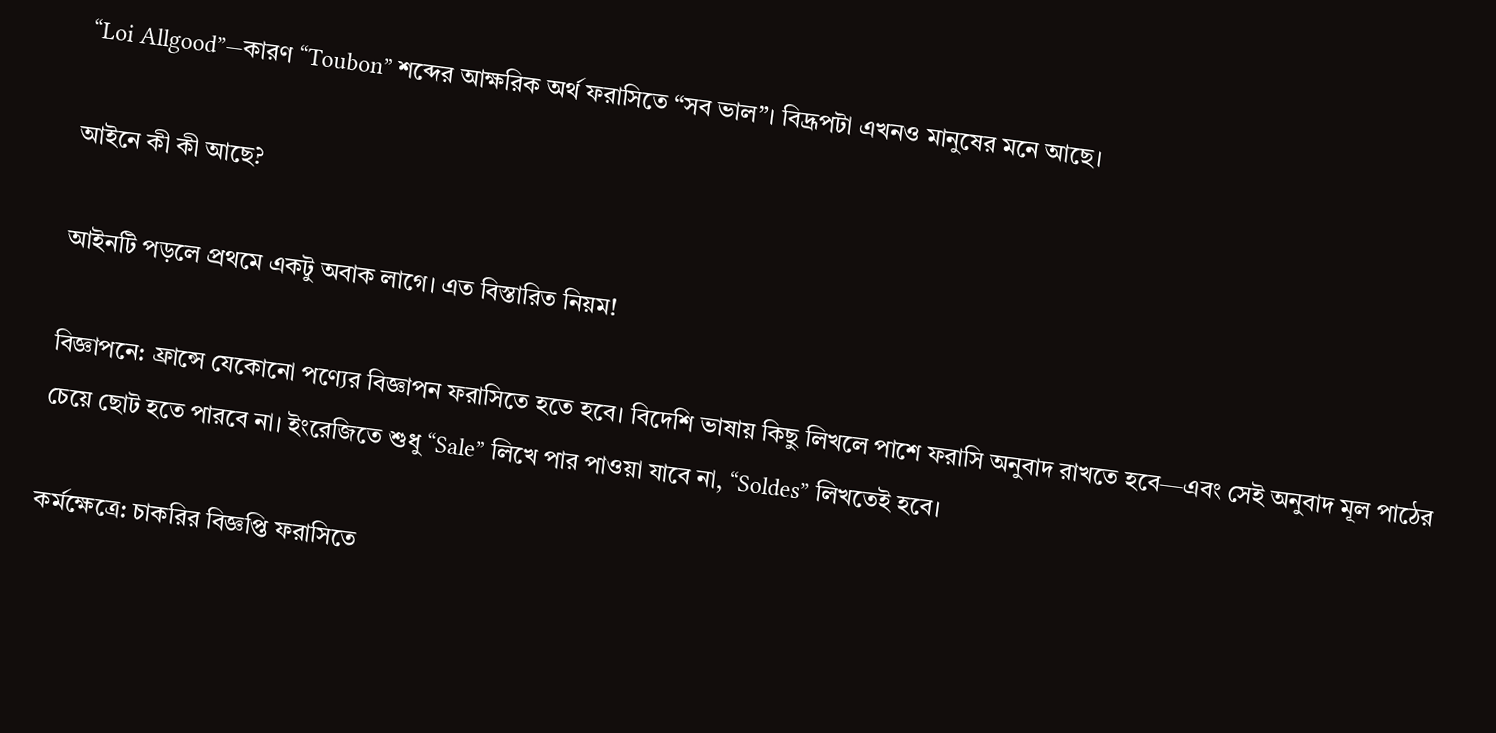“Loi Allgood”—কারণ “Toubon” শব্দের আক্ষরিক অর্থ ফরাসিতে “সব ভাল”। বিদ্রূপটা এখনও মানুষের মনে আছে।

আইনে কী কী আছে?

আইনটি পড়লে প্রথমে একটু অবাক লাগে। এত বিস্তারিত নিয়ম!

বিজ্ঞাপনে: ফ্রান্সে যেকোনো পণ্যের বিজ্ঞাপন ফরাসিতে হতে হবে। বিদেশি ভাষায় কিছু লিখলে পাশে ফরাসি অনুবাদ রাখতে হবে—এবং সেই অনুবাদ মূল পাঠের চেয়ে ছোট হতে পারবে না। ইংরেজিতে শুধু “Sale” লিখে পার পাওয়া যাবে না, “Soldes” লিখতেই হবে।

কর্মক্ষেত্রে: চাকরির বিজ্ঞপ্তি ফরাসিতে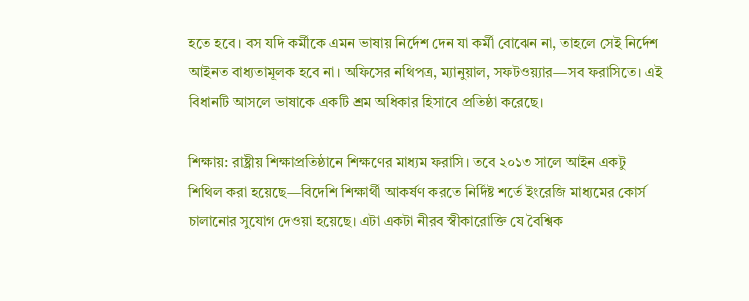হতে হবে। বস যদি কর্মীকে এমন ভাষায় নির্দেশ দেন যা কর্মী বোঝেন না, তাহলে সেই নির্দেশ আইনত বাধ্যতামূলক হবে না। অফিসের নথিপত্র, ম্যানুয়াল, সফটওয়্যার—সব ফরাসিতে। এই বিধানটি আসলে ভাষাকে একটি শ্রম অধিকার হিসাবে প্রতিষ্ঠা করেছে।

শিক্ষায়: রাষ্ট্রীয় শিক্ষাপ্রতিষ্ঠানে শিক্ষণের মাধ্যম ফরাসি। তবে ২০১৩ সালে আইন একটু শিথিল করা হয়েছে—বিদেশি শিক্ষার্থী আকর্ষণ করতে নির্দিষ্ট শর্তে ইংরেজি মাধ্যমের কোর্স চালানোর সুযোগ দেওয়া হয়েছে। এটা একটা নীরব স্বীকারোক্তি যে বৈশ্বিক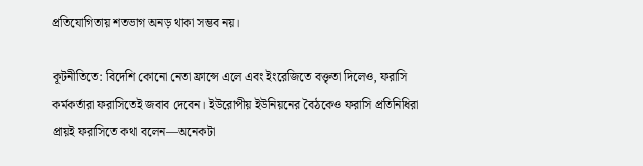প্রতিযোগিতায় শতভাগ অনড় থাকা সম্ভব নয়।

কূটনীতিতে: বিদেশি কোনো নেতা ফ্রান্সে এলে এবং ইংরেজিতে বক্তৃতা দিলেও, ফরাসি কর্মকর্তারা ফরাসিতেই জবাব দেবেন। ইউরোপীয় ইউনিয়নের বৈঠকেও ফরাসি প্রতিনিধিরা প্রায়ই ফরাসিতে কথা বলেন—অনেকটা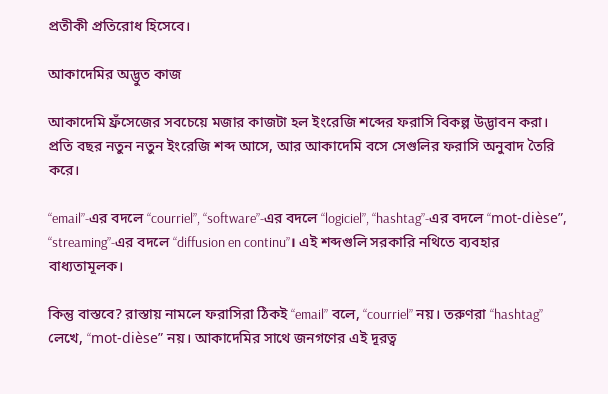প্রতীকী প্রতিরোধ হিসেবে।

আকাদেমির অদ্ভুত কাজ

আকাদেমি ফ্রঁসেজের সবচেয়ে মজার কাজটা হল ইংরেজি শব্দের ফরাসি বিকল্প উদ্ভাবন করা। প্রতি বছর নতুন নতুন ইংরেজি শব্দ আসে, আর আকাদেমি বসে সেগুলির ফরাসি অনুবাদ তৈরি করে।

“email”-এর বদলে “courriel”, “software”-এর বদলে “logiciel”, “hashtag”-এর বদলে “mot-dièse”, “streaming”-এর বদলে “diffusion en continu”। এই শব্দগুলি সরকারি নথিতে ব্যবহার বাধ্যতামূলক।

কিন্তু বাস্তবে? রাস্তায় নামলে ফরাসিরা ঠিকই “email” বলে, “courriel” নয়। তরুণরা “hashtag” লেখে, “mot-dièse” নয়। আকাদেমির সাথে জনগণের এই দূরত্ব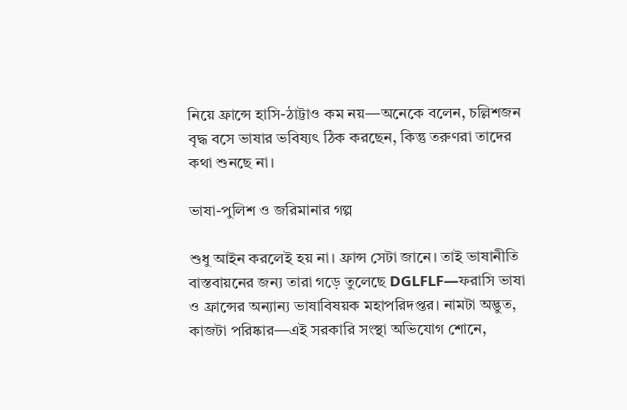নিয়ে ফ্রান্সে হাসি-ঠাট্টাও কম নয়—অনেকে বলেন, চল্লিশজন বৃদ্ধ বসে ভাষার ভবিষ্যৎ ঠিক করছেন, কিন্তু তরুণরা তাদের কথা শুনছে না।

ভাষা-পুলিশ ও জরিমানার গল্প

শুধু আইন করলেই হয় না। ফ্রান্স সেটা জানে। তাই ভাষানীতি বাস্তবায়নের জন্য তারা গড়ে তুলেছে DGLFLF—ফরাসি ভাষা ও ফ্রান্সের অন্যান্য ভাষাবিষয়ক মহাপরিদপ্তর। নামটা অদ্ভুত, কাজটা পরিষ্কার—এই সরকারি সংস্থা অভিযোগ শোনে,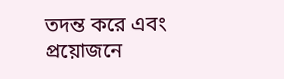তদন্ত করে এবং প্রয়োজনে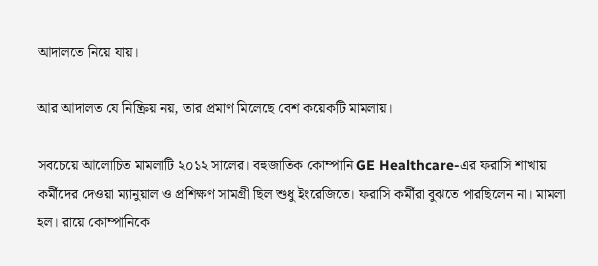আদালতে নিয়ে যায়।

আর আদালত যে নিষ্ক্রিয় নয়, তার প্রমাণ মিলেছে বেশ কয়েকটি মামলায়।

সবচেয়ে আলোচিত মামলাটি ২০১২ সালের। বহুজাতিক কোম্পানি GE Healthcare-এর ফরাসি শাখায় কর্মীদের দেওয়া ম্যানুয়াল ও প্রশিক্ষণ সামগ্রী ছিল শুধু ইংরেজিতে। ফরাসি কর্মীরা বুঝতে পারছিলেন না। মামলা হল। রায়ে কোম্পানিকে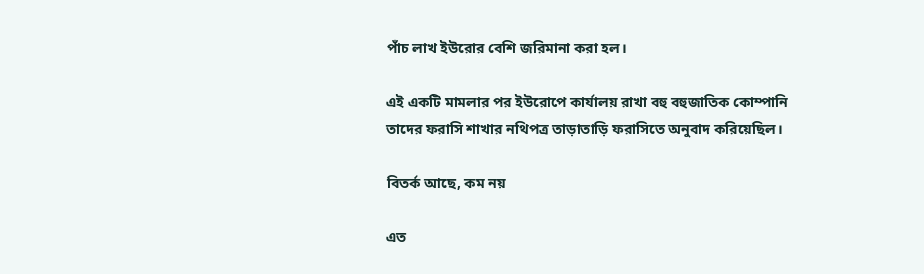পাঁচ লাখ ইউরোর বেশি জরিমানা করা হল।

এই একটি মামলার পর ইউরোপে কার্যালয় রাখা বহু বহুজাতিক কোম্পানি তাদের ফরাসি শাখার নথিপত্র তাড়াতাড়ি ফরাসিতে অনুবাদ করিয়েছিল।

বিতর্ক আছে, কম নয়

এত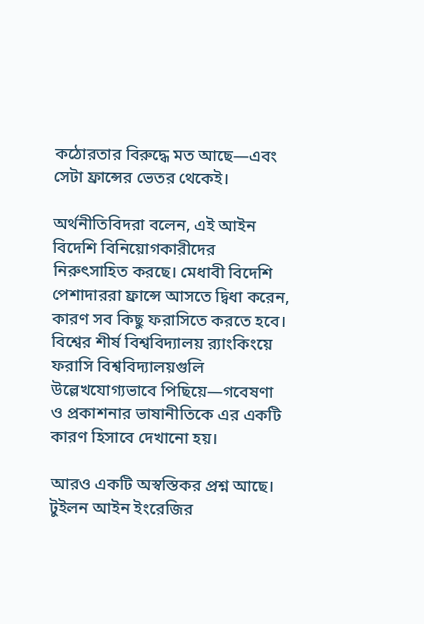কঠোরতার বিরুদ্ধে মত আছে—এবং সেটা ফ্রান্সের ভেতর থেকেই।

অর্থনীতিবিদরা বলেন, এই আইন বিদেশি বিনিয়োগকারীদের নিরুৎসাহিত করছে। মেধাবী বিদেশি পেশাদাররা ফ্রান্সে আসতে দ্বিধা করেন, কারণ সব কিছু ফরাসিতে করতে হবে। বিশ্বের শীর্ষ বিশ্ববিদ্যালয় র‍্যাংকিংয়ে ফরাসি বিশ্ববিদ্যালয়গুলি উল্লেখযোগ্যভাবে পিছিয়ে—গবেষণা ও প্রকাশনার ভাষানীতিকে এর একটি কারণ হিসাবে দেখানো হয়।

আরও একটি অস্বস্তিকর প্রশ্ন আছে। টুইলন আইন ইংরেজির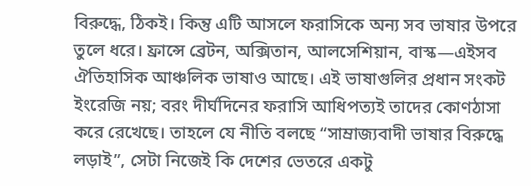বিরুদ্ধে, ঠিকই। কিন্তু এটি আসলে ফরাসিকে অন্য সব ভাষার উপরে তুলে ধরে। ফ্রান্সে ব্রেটন, অক্সিতান, আলসেশিয়ান, বাস্ক—এইসব ঐতিহাসিক আঞ্চলিক ভাষাও আছে। এই ভাষাগুলির প্রধান সংকট ইংরেজি নয়; বরং দীর্ঘদিনের ফরাসি আধিপত্যই তাদের কোণঠাসা করে রেখেছে। তাহলে যে নীতি বলছে “সাম্রাজ্যবাদী ভাষার বিরুদ্ধে লড়াই”, সেটা নিজেই কি দেশের ভেতরে একটু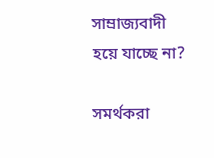সাম্রাজ্যবাদী হয়ে যাচ্ছে না?

সমর্থকরা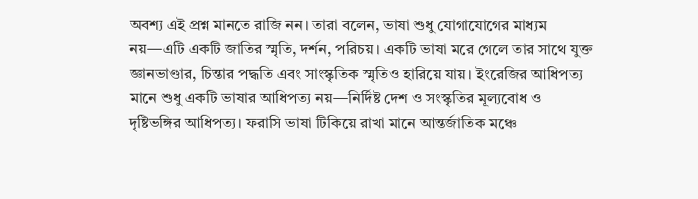অবশ্য এই প্রশ্ন মানতে রাজি নন। তারা বলেন, ভাষা শুধু যোগাযোগের মাধ্যম নয়—এটি একটি জাতির স্মৃতি, দর্শন, পরিচয়। একটি ভাষা মরে গেলে তার সাথে যুক্ত জ্ঞানভাণ্ডার, চিন্তার পদ্ধতি এবং সাংস্কৃতিক স্মৃতিও হারিয়ে যায়। ইংরেজির আধিপত্য মানে শুধু একটি ভাষার আধিপত্য নয়—নির্দিষ্ট দেশ ও সংস্কৃতির মূল্যবোধ ও দৃষ্টিভঙ্গির আধিপত্য। ফরাসি ভাষা টিকিয়ে রাখা মানে আন্তর্জাতিক মঞ্চে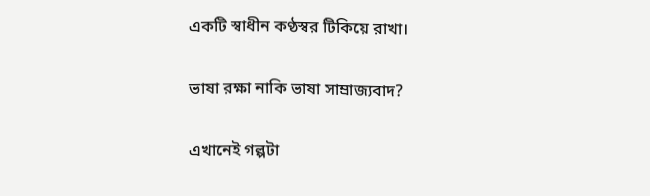একটি স্বাধীন কণ্ঠস্বর টিকিয়ে রাখা।

ভাষা রক্ষা নাকি ভাষা সাম্রাজ্যবাদ?

এখানেই গল্পটা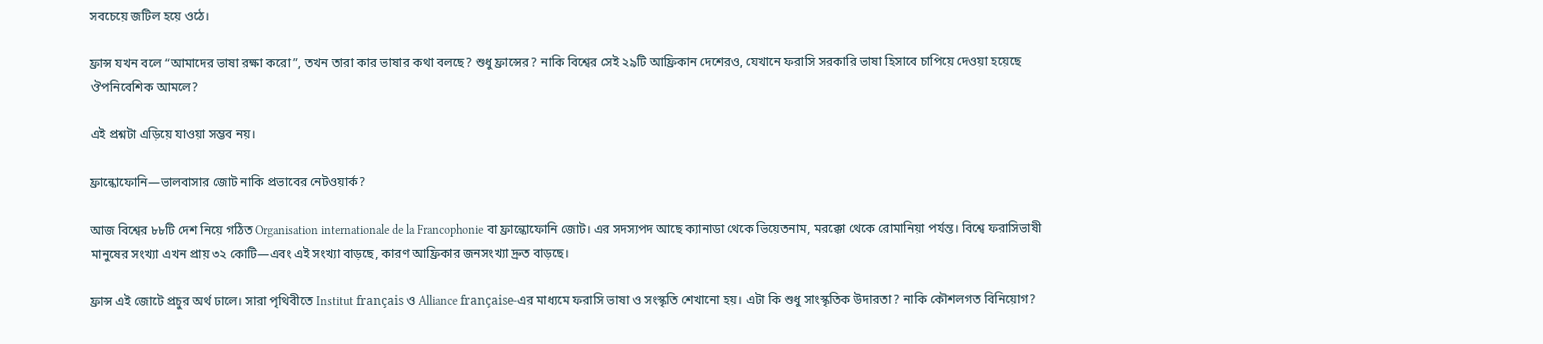সবচেয়ে জটিল হয়ে ওঠে।

ফ্রান্স যখন বলে “আমাদের ভাষা রক্ষা করো”, তখন তারা কার ভাষার কথা বলছে? শুধু ফ্রান্সের? নাকি বিশ্বের সেই ২৯টি আফ্রিকান দেশেরও, যেখানে ফরাসি সরকারি ভাষা হিসাবে চাপিয়ে দেওয়া হয়েছে ঔপনিবেশিক আমলে?

এই প্রশ্নটা এড়িয়ে যাওয়া সম্ভব নয়।

ফ্রান্কোফোনি—ভালবাসার জোট নাকি প্রভাবের নেটওয়ার্ক?

আজ বিশ্বের ৮৮টি দেশ নিয়ে গঠিত Organisation internationale de la Francophonie বা ফ্রান্কোফোনি জোট। এর সদস্যপদ আছে ক্যানাডা থেকে ভিয়েতনাম, মরক্কো থেকে রোমানিয়া পর্যন্ত। বিশ্বে ফরাসিভাষী মানুষের সংখ্যা এখন প্রায় ৩২ কোটি—এবং এই সংখ্যা বাড়ছে, কারণ আফ্রিকার জনসংখ্যা দ্রুত বাড়ছে।

ফ্রান্স এই জোটে প্রচুর অর্থ ঢালে। সারা পৃথিবীতে Institut français ও Alliance française-এর মাধ্যমে ফরাসি ভাষা ও সংস্কৃতি শেখানো হয়। এটা কি শুধু সাংস্কৃতিক উদারতা? নাকি কৌশলগত বিনিয়োগ?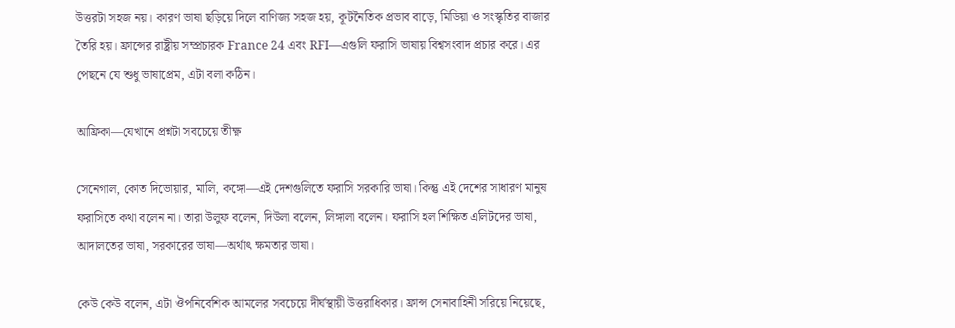উত্তরটা সহজ নয়। কারণ ভাষা ছড়িয়ে দিলে বাণিজ্য সহজ হয়, কূটনৈতিক প্রভাব বাড়ে, মিডিয়া ও সংস্কৃতির বাজার তৈরি হয়। ফ্রান্সের রাষ্ট্রীয় সম্প্রচারক France 24 এবং RFI—এগুলি ফরাসি ভাষায় বিশ্বসংবাদ প্রচার করে। এর পেছনে যে শুধু ভাষাপ্রেম, এটা বলা কঠিন।

আফ্রিকা—যেখানে প্রশ্নটা সবচেয়ে তীক্ষ্ণ

সেনেগাল, কোত দিভোয়ার, মালি, কঙ্গো—এই দেশগুলিতে ফরাসি সরকারি ভাষা। কিন্তু এই দেশের সাধারণ মানুষ ফরাসিতে কথা বলেন না। তারা উলুফ বলেন, দিউলা বলেন, লিঙ্গালা বলেন। ফরাসি হল শিক্ষিত এলিটদের ভাষা, আদালতের ভাষা, সরকারের ভাষা—অর্থাৎ ক্ষমতার ভাষা।

কেউ কেউ বলেন, এটা ঔপনিবেশিক আমলের সবচেয়ে দীর্ঘস্থায়ী উত্তরাধিকার। ফ্রান্স সেনাবাহিনী সরিয়ে নিয়েছে,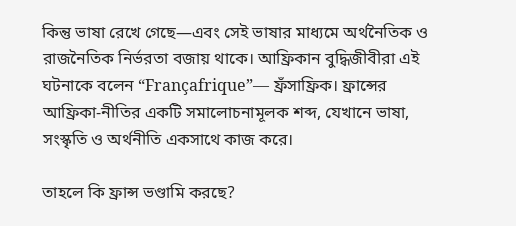কিন্তু ভাষা রেখে গেছে—এবং সেই ভাষার মাধ্যমে অর্থনৈতিক ও রাজনৈতিক নির্ভরতা বজায় থাকে। আফ্রিকান বুদ্ধিজীবীরা এই ঘটনাকে বলেন “Françafrique”— ফ্রঁসাফ্রিক। ফ্রান্সের আফ্রিকা-নীতির একটি সমালোচনামূলক শব্দ, যেখানে ভাষা, সংস্কৃতি ও অর্থনীতি একসাথে কাজ করে।

তাহলে কি ফ্রান্স ভণ্ডামি করছে?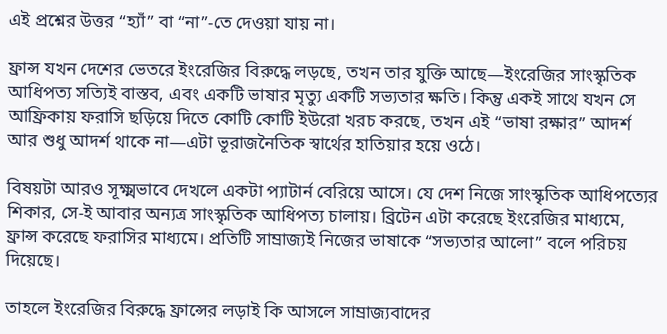এই প্রশ্নের উত্তর “হ্যাঁ” বা “না”-তে দেওয়া যায় না।

ফ্রান্স যখন দেশের ভেতরে ইংরেজির বিরুদ্ধে লড়ছে, তখন তার যুক্তি আছে—ইংরেজির সাংস্কৃতিক আধিপত্য সত্যিই বাস্তব, এবং একটি ভাষার মৃত্যু একটি সভ্যতার ক্ষতি। কিন্তু একই সাথে যখন সে আফ্রিকায় ফরাসি ছড়িয়ে দিতে কোটি কোটি ইউরো খরচ করছে, তখন এই “ভাষা রক্ষার” আদর্শ আর শুধু আদর্শ থাকে না—এটা ভূরাজনৈতিক স্বার্থের হাতিয়ার হয়ে ওঠে।

বিষয়টা আরও সূক্ষ্মভাবে দেখলে একটা প্যাটার্ন বেরিয়ে আসে। যে দেশ নিজে সাংস্কৃতিক আধিপত্যের শিকার, সে-ই আবার অন্যত্র সাংস্কৃতিক আধিপত্য চালায়। ব্রিটেন এটা করেছে ইংরেজির মাধ্যমে, ফ্রান্স করেছে ফরাসির মাধ্যমে। প্রতিটি সাম্রাজ্যই নিজের ভাষাকে “সভ্যতার আলো” বলে পরিচয় দিয়েছে।

তাহলে ইংরেজির বিরুদ্ধে ফ্রান্সের লড়াই কি আসলে সাম্রাজ্যবাদের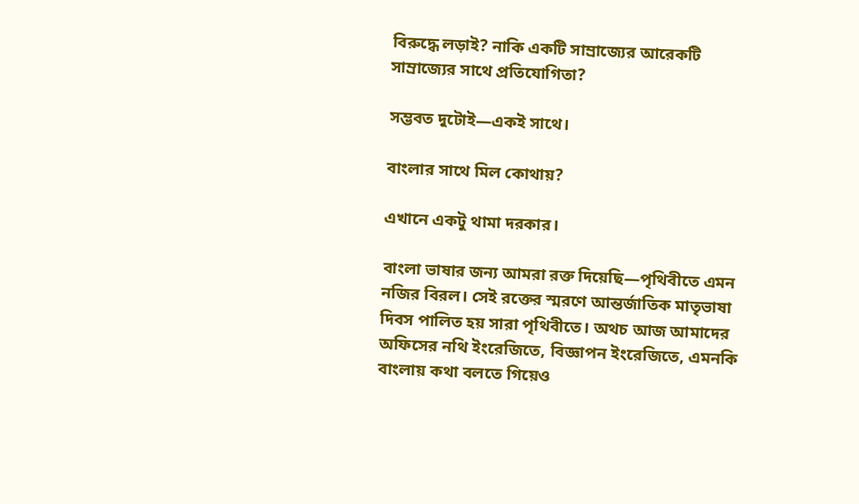বিরুদ্ধে লড়াই? নাকি একটি সাম্রাজ্যের আরেকটি সাম্রাজ্যের সাথে প্রতিযোগিতা?

সম্ভবত দুটোই—একই সাথে।

বাংলার সাথে মিল কোথায়?

এখানে একটু থামা দরকার।

বাংলা ভাষার জন্য আমরা রক্ত দিয়েছি—পৃথিবীতে এমন নজির বিরল। সেই রক্তের স্মরণে আন্তর্জাতিক মাতৃভাষা দিবস পালিত হয় সারা পৃথিবীতে। অথচ আজ আমাদের অফিসের নথি ইংরেজিতে, বিজ্ঞাপন ইংরেজিতে, এমনকি বাংলায় কথা বলতে গিয়েও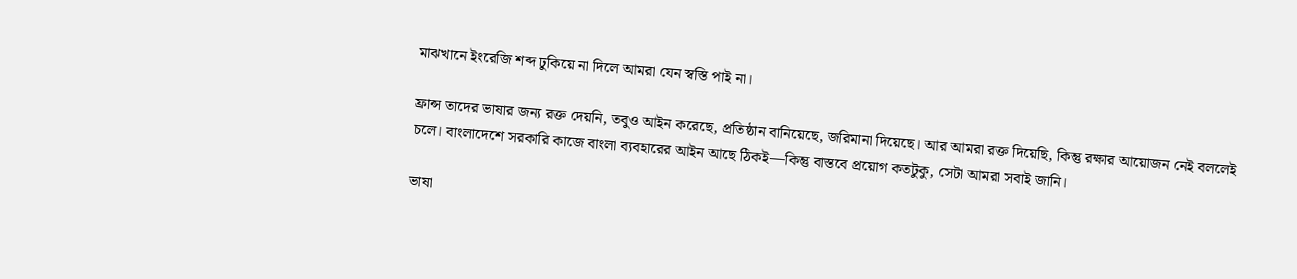মাঝখানে ইংরেজি শব্দ ঢুকিয়ে না দিলে আমরা যেন স্বস্তি পাই না।

ফ্রান্স তাদের ভাষার জন্য রক্ত দেয়নি, তবুও আইন করেছে, প্রতিষ্ঠান বানিয়েছে, জরিমানা দিয়েছে। আর আমরা রক্ত দিয়েছি, কিন্তু রক্ষার আয়োজন নেই বললেই চলে। বাংলাদেশে সরকারি কাজে বাংলা ব্যবহারের আইন আছে ঠিকই—কিন্তু বাস্তবে প্রয়োগ কতটুকু, সেটা আমরা সবাই জানি।

ভাষা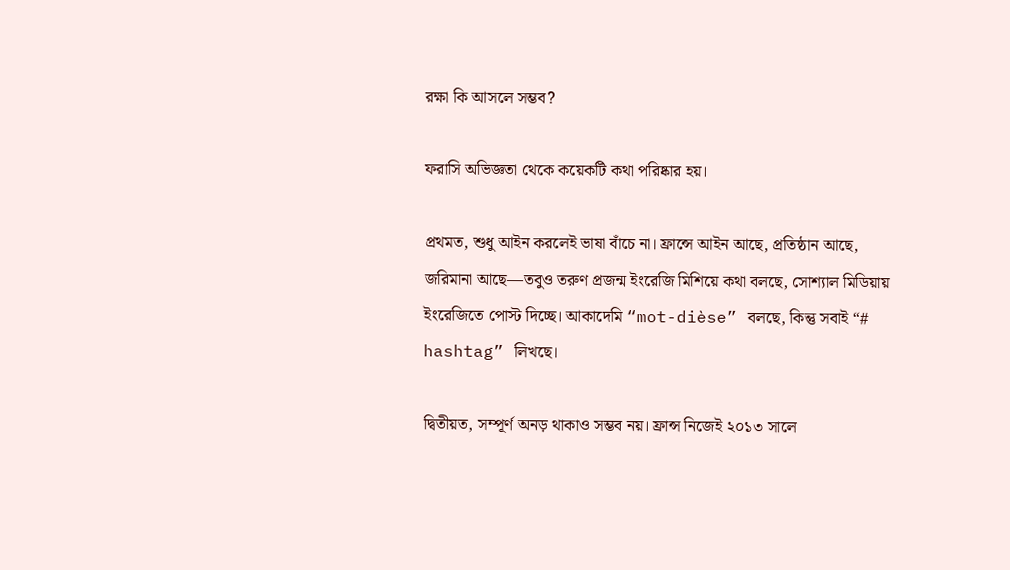রক্ষা কি আসলে সম্ভব?

ফরাসি অভিজ্ঞতা থেকে কয়েকটি কথা পরিষ্কার হয়।

প্রথমত, শুধু আইন করলেই ভাষা বাঁচে না। ফ্রান্সে আইন আছে, প্রতিষ্ঠান আছে, জরিমানা আছে—তবুও তরুণ প্রজন্ম ইংরেজি মিশিয়ে কথা বলছে, সোশ্যাল মিডিয়ায় ইংরেজিতে পোস্ট দিচ্ছে। আকাদেমি “mot-dièse” বলছে, কিন্তু সবাই “# hashtag” লিখছে।

দ্বিতীয়ত, সম্পূর্ণ অনড় থাকাও সম্ভব নয়। ফ্রান্স নিজেই ২০১৩ সালে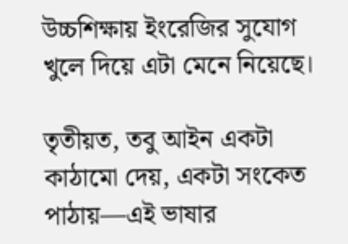উচ্চশিক্ষায় ইংরেজির সুযোগ খুলে দিয়ে এটা মেনে নিয়েছে।

তৃতীয়ত, তবু আইন একটা কাঠামো দেয়, একটা সংকেত পাঠায়—এই ভাষার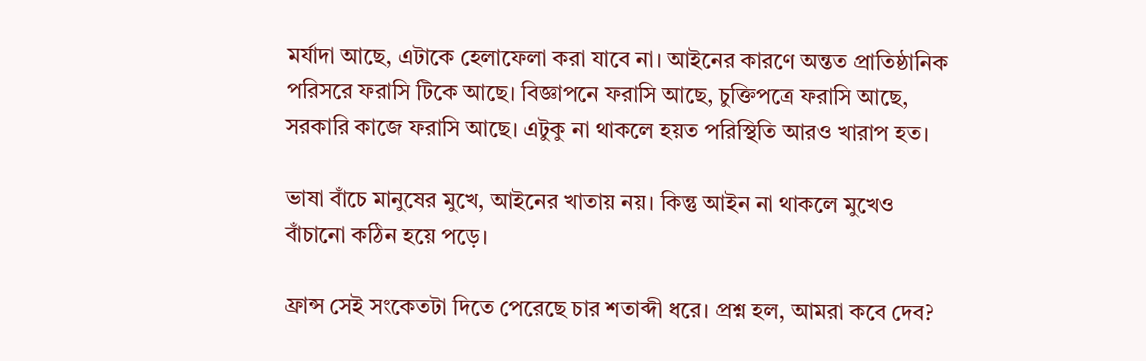মর্যাদা আছে, এটাকে হেলাফেলা করা যাবে না। আইনের কারণে অন্তত প্রাতিষ্ঠানিক পরিসরে ফরাসি টিকে আছে। বিজ্ঞাপনে ফরাসি আছে, চুক্তিপত্রে ফরাসি আছে, সরকারি কাজে ফরাসি আছে। এটুকু না থাকলে হয়ত পরিস্থিতি আরও খারাপ হত।

ভাষা বাঁচে মানুষের মুখে, আইনের খাতায় নয়। কিন্তু আইন না থাকলে মুখেও বাঁচানো কঠিন হয়ে পড়ে।

ফ্রান্স সেই সংকেতটা দিতে পেরেছে চার শতাব্দী ধরে। প্রশ্ন হল, আমরা কবে দেব?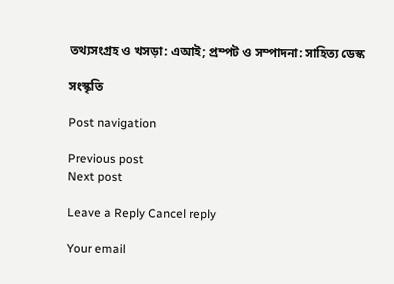তথ্যসংগ্রহ ও খসড়া: এআই; প্রম্পট ও সম্পাদনা: সাহিত্য ডেস্ক

সংস্কৃতি

Post navigation

Previous post
Next post

Leave a Reply Cancel reply

Your email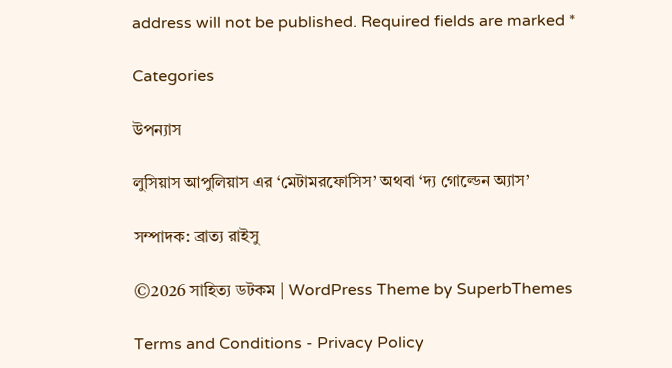address will not be published. Required fields are marked *

Categories

উপন্যাস

লুসিয়াস আপুলিয়াস এর ‘মেটামরফোসিস’ অথবা ‘দ্য গোল্ডেন অ্যাস’

সম্পাদক: ব্রাত্য রাইসু

©2026 সাহিত্য ডটকম | WordPress Theme by SuperbThemes

Terms and Conditions - Privacy Policy